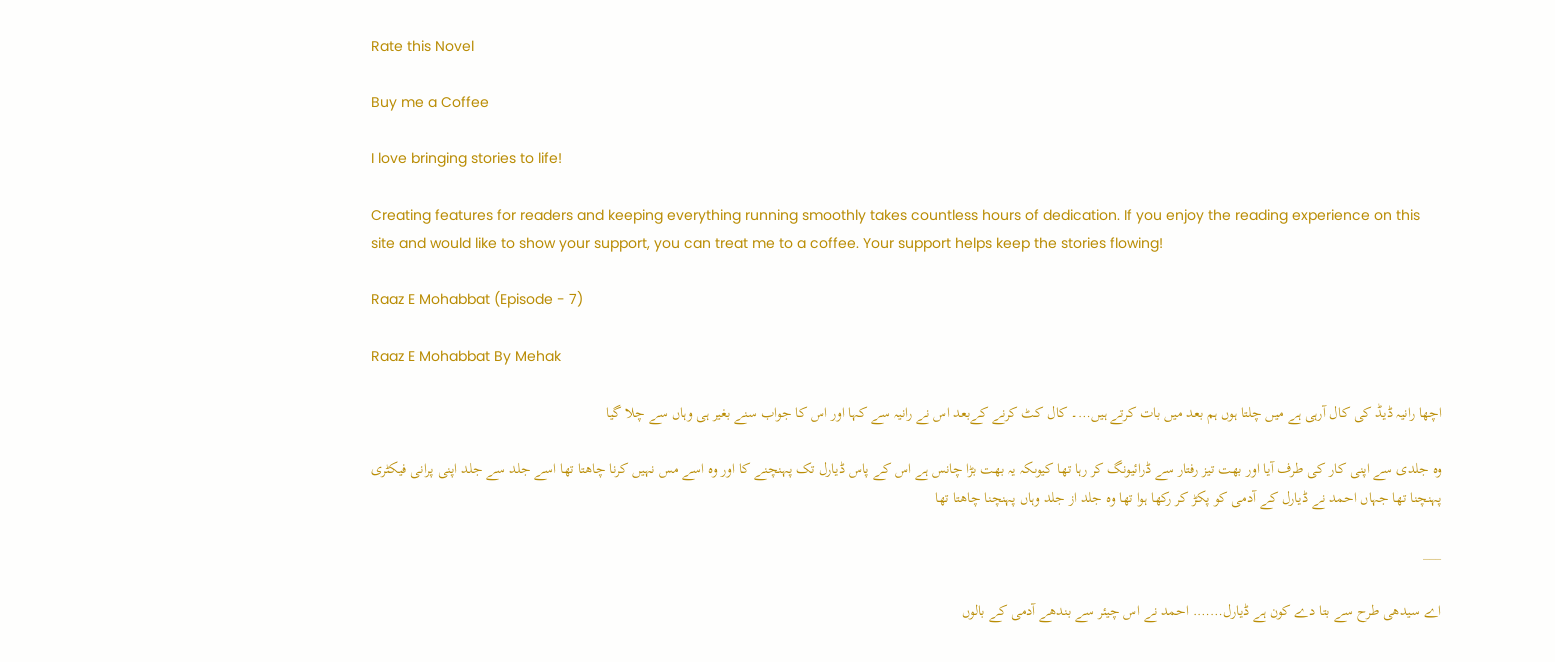Rate this Novel

Buy me a Coffee

I love bringing stories to life!

Creating features for readers and keeping everything running smoothly takes countless hours of dedication. If you enjoy the reading experience on this site and would like to show your support, you can treat me to a coffee. Your support helps keep the stories flowing!

Raaz E Mohabbat (Episode - 7)

Raaz E Mohabbat By Mehak

اچھا رانیہ ڈیڈ کی کال آرہی ہے میں چلتا ہوں ہم بعد میں بات کرتے ہیں…۔ کال کٹ کرنے کےبعد اس نے رانیہ سے کہا اور اس کا جواب سنے بغیر ہی وہاں سے چلا گیا

وہ جلدی سے اپنی کار کی طرف آیا اور بھت تیز رفتار سے ڈرائیونگ کر رہا تھا کیوںکہ یہ بھت بڑا چانس ہے اس کے پاس ڈیارل تک پہنچنے کا اور وہ اسے مس نہیں کرنا چاھتا تھا اسے جلد سے جلد اپنی پرانی فیکٹری پہنچنا تھا جہاں احمد نے ڈیارل کے آدمی کو پکڑ کر رکھا ہوا تھا وہ جلد از جلد وہاں پہنچنا چاھتا تھا

___

اے سیدھی طرح سے بتا دے کون ہے ڈیارل……. احمد نے اس چیئر سے بندھے آدمی کے بالوں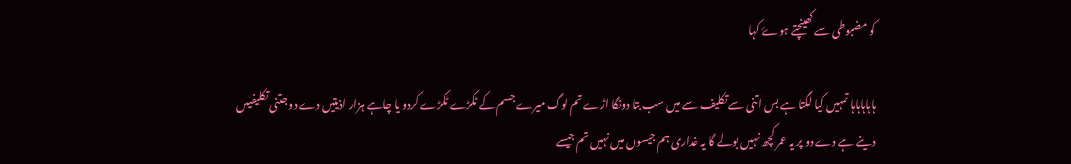کو مضبوطی سے کھینچتے ہوۓ کہا

ہاہاہاہاہا تمہیں کیا لگتا ہے بس اتنی سے تکلیف سے میں سب بتا دونگا اڑے تم لوگ میرے جسم کے ٹکڑے ٹکڑے کردو یا چاہے ہزار اذیتیں دے دو جتنی تکلیفیںں دینے ہے دے دو پر یہ عمر کچھ نہیں بولے گا یہ غداری ہم جیسوں میں نہیں تم جیسے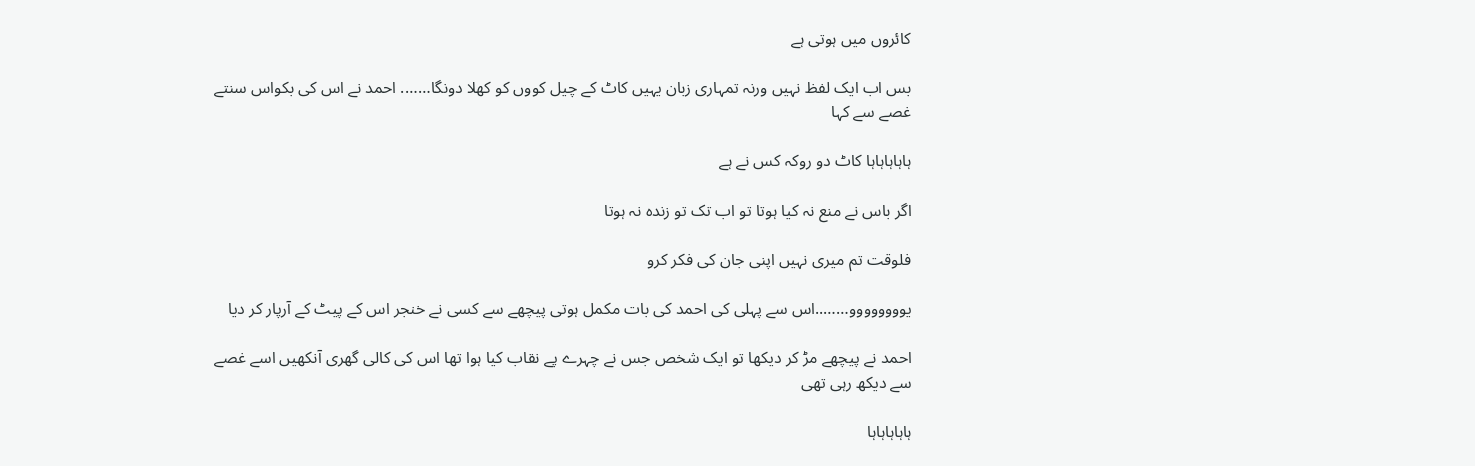کائروں میں ہوتی ہے

بس اب ایک لفظ نہیں ورنہ تمہاری زبان یہیں کاٹ کے چیل کووں کو کھلا دونگا……. احمد نے اس کی بکواس سنتے غصے سے کہا

ہاہاہاہاہا کاٹ دو روکہ کس نے ہے

اگر باس نے منع نہ کیا ہوتا تو اب تک تو زندہ نہ ہوتا

فلوقت تم میری نہیں اپنی جان کی فکر کرو

یوووووووو……..اس سے پہلی کی احمد کی بات مکمل ہوتی پیچھے سے کسی نے خنجر اس کے پیٹ کے آرپار کر دیا

احمد نے پیچھے مڑ کر دیکھا تو ایک شخص جس نے چہرے پے نقاب کیا ہوا تھا اس کی کالی گھری آنکھیں اسے غصے سے دیکھ رہی تھی

ہاہاہاہاہا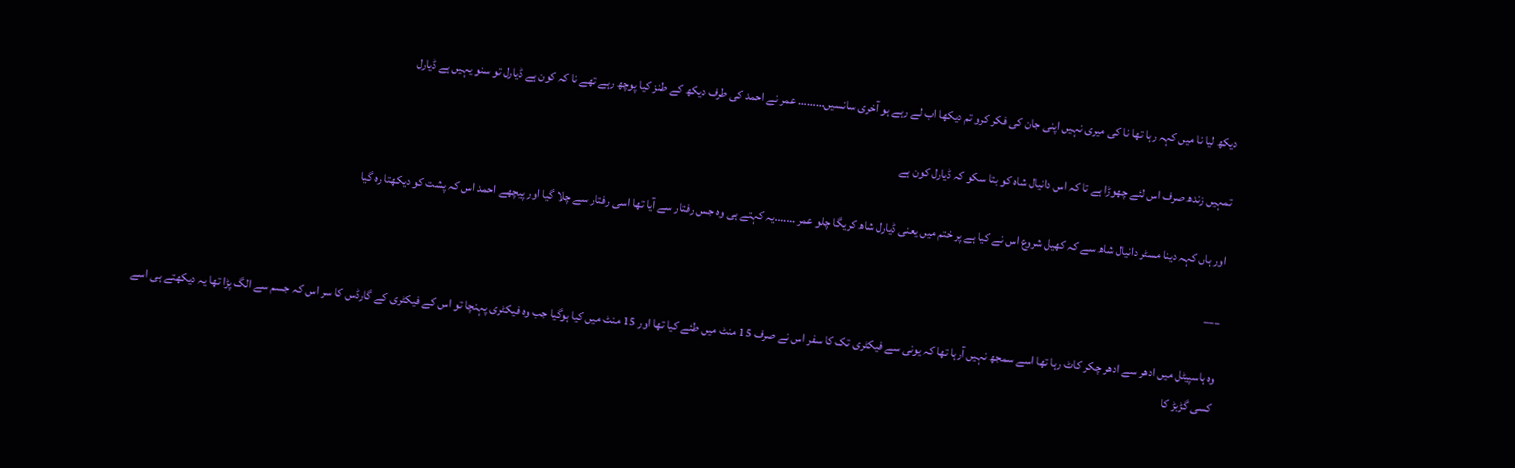دیکھ لیا نا میں کہہ رہا تھا نا کی میری نہیں اپنی جان کی فکر کرو تم دیکھا اب لے رہے ہو آخری سانسیں……… عمر نے احمد کی طرف دیکھ کے طنز کیا پوچھ رہے تھے نا کہ کون ہے ڈیارل تو سنو یہیں ہے ڈیارل

تمہیں زندھ صرف اس لئے چھوڑا ہے تا کہ اس دانیال شاہ کو بتا سکو کہ ڈیارل کون ہے

اور ہاں کہہ دینا مسٹر دانیال شاھ سے کہ کھیل شروع اس نے کیا ہے پر ختم میں یعنی ڈیارل شاھ کریگا چلو عمر …….یہ کہتے ہی وہ جس رفتار سے آیا تھا اسی رفتار سے چلا گیا اور پیچھے احمد اس کہ پشت کو دیکھتا رہ گیا

___

وہ ہاسپیٹل میں ادھر سے ادھر چکر کاٹ رہا تھا اسے سمجھ نہیں آرہا تھا کہ یونی سے فیکٹری تک کا سفر اس نے صرف 15 منٹ میں طئے کیا تھا اور 15 منٹ میں کیا ہوگیا جب وہ فیکٹری پہنچا تو اس کے فیکٹری کے گارڈس کا سر اس کہ جسم سے الگ پڑا تھا یہ دیکھتے ہی اسے کسی گڑبڑ کا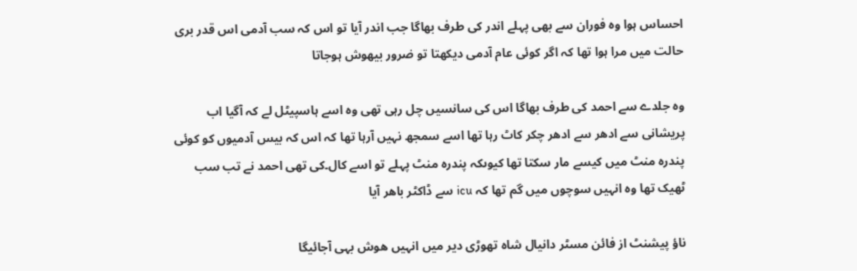احساس ہوا وہ فوران سے بھی پہلے اندر کی طرف بھاگا جب اندر آیا تو اس کہ سب آدمی اس قدر بری حالت میں مرا ہوا تھا کہ اگر کوئی عام آدمی دیکھتا تو ضرور بیھوش ہوجاتا

وہ جلدے سے احمد کی طرف بھاگا اس کی سانسیں چل رہی تھی وہ اسے ہاسپیٹل لے کہ آگیا اب پریشانی سے ادھر سے ادھر چکر کاٹ رہا تھا اسے سمجھ نہیں آرہا تھا کہ اس کہ بیس آدمیوں کو کوئی پندرہ منٹ میں کیسے مار سکتا تھا کیوںکہ پندرہ منٹ پہلے تو اسے کال۔کی تھی احمد نے تب سب ٹھیک تھا وہ انہیں سوچوں میں گم تھا کہ icu سے ڈاکٹر باھر آیا

ناؤ پیشنٹ از فائن مسٹر دانیال شاہ تھوڑی دیر میں انہیں ھوش بہی آجائیگا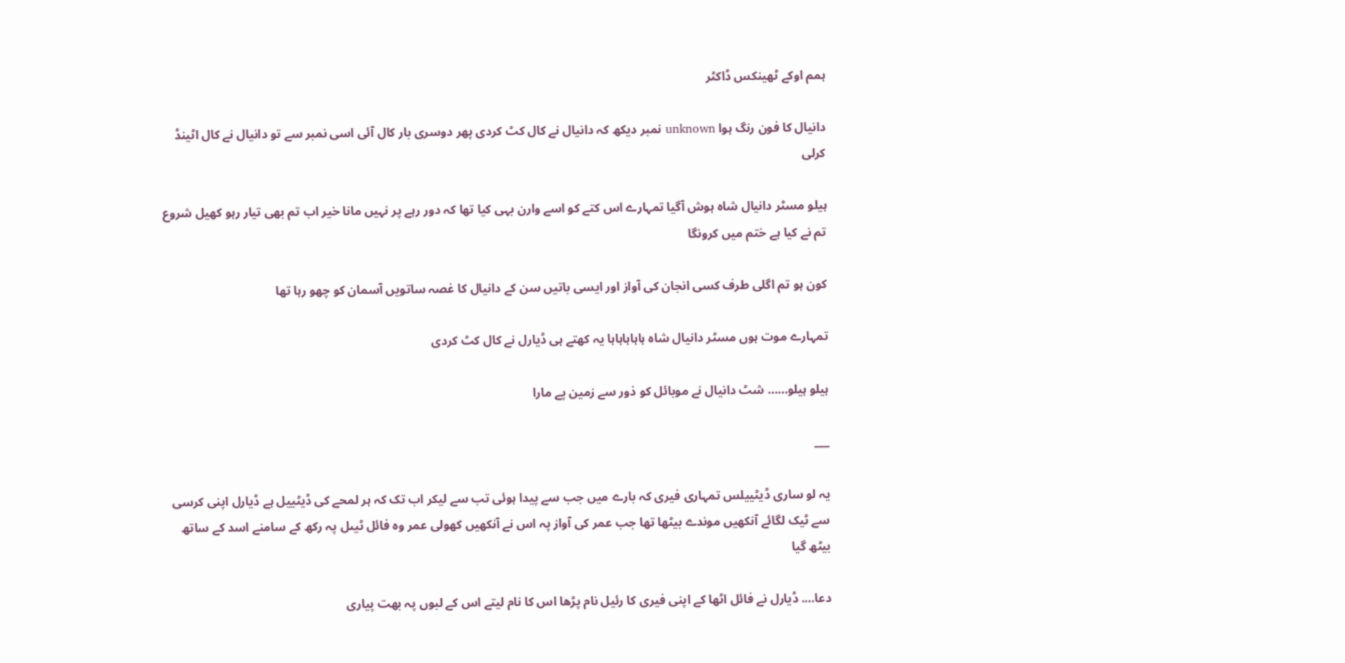ہمم اوکے ٹھینکس ڈاکٹر

دانیال کا فون رنگ ہوا unknown نمبر دیکھ کہ دانیال نے کال کٹ کردی پھر دوسری بار کال آئی اسی نمبر سے تو دانیال نے کال اٹینڈ کرلی

ہیلو مسٹر دانیال شاہ ہوش آگیا تمہارے اس کتے کو اسے وارن بہی کیا تھا کہ دور رہے پر نہیں مانا خیر اب تم بھی تیار رہو کھیل شروع تم نے کیا ہے ختم میں کرونگا

کون ہو تم اگلی طرف کسی انجان کی آواز اور ایسی باتیں سن کے دانیال کا غصہ ساتویں آسمان کو چھو رہا تھا

تمہارے موت ہوں مسٹر دانیال شاہ ہاہاہاہاہا یہ کھتے ہی ڈیارل نے کال کٹ کردی

ہیلو ہیلو…… شٹ دانیال نے موبائل کو ذور سے زمین پے مارا

___

یہ لو ساری ڈیٹییلس تمہاری فیری کہ بارے میں جب سے پیدا ہوئی تب سے لیکر اب تک کہ ہر لمحے کی ڈیٹییل ہے ڈیارل اپنی کرسی سے ٹیک لگائے آنکھیں موندے بیٹھا تھا جب عمر کی آواز پہ اس نے آنکھیں کھولی عمر وہ فائل ٹیںل پہ رکھ کے سامنے اسد کے ساتھ بیٹھ گیا

دعا…. ڈیارل نے فائل اٹھا کے اپنی فیری کا رئیل نام پڑھا اس کا نام لیتے اس کے لبوں پہ بھت پیاری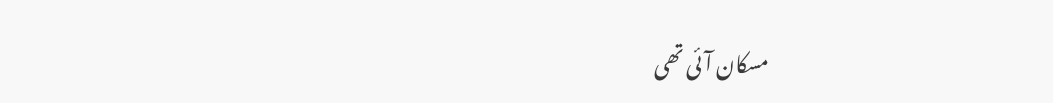مسکان آئی تھی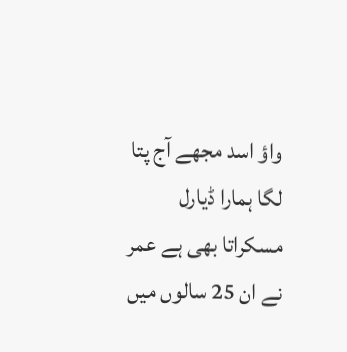واؤ اسد مجھے آج پتا لگا ہمارا ڈیارل مسکراتا بھی ہے عمر نے ان 25 سالوں میں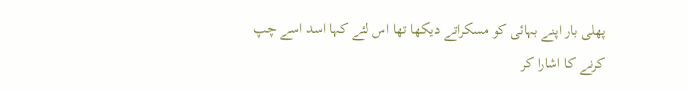پھلی بار اپنے بہائی کو مسکراتے دیکھا تھا اس لئے کہا اسد اسے چپ کرنے کا اشارا کر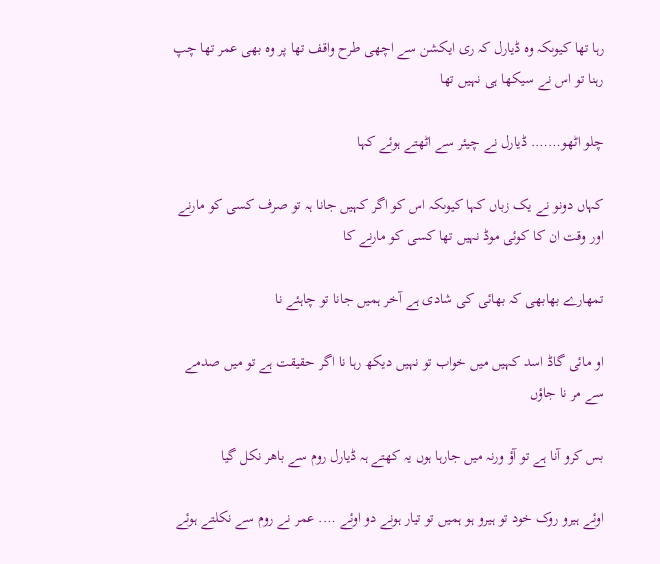رہا تھا کیوںکہ وہ ڈیارل کہ ری ایکشن سے اچھی طرح واقف تھا پر وہ بھی عمر تھا چپ رہنا تو اس نے سیکھا ہی نہیں تھا

چلو اٹھو……. ڈیارل نے چیئر سے اٹھتے ہوئے کہا

کہاں دونو نے یک زباں کہا کیوںکہ اس کو اگر کہیں جانا ہہ تو صرف کسی کو مارنے اور وقت ان کا کوئی موڈ نہیں تھا کسی کو مارنے کا

تمھارے بھابھی کہ بھائی کی شادی ہے آخر ہمیں جانا تو چاہئے نا

او مائی گاڈ اسد کہیں میں خواب تو نہیں دیکھ رہا نا اگر حقیقت ہے تو میں صدمے سے مر نا جاؤں

بس کرو آنا ہے تو آؤ ورنہ میں جارہا ہوں یہ کھتے ہہ ڈیارل روم سے باھر نکل گیا

اوئے ہیرو روک خود تو ہیرو ہو ہمیں تو تیار ہونے دو اوئے …. عمر نے روم سے نکلتے ہوئے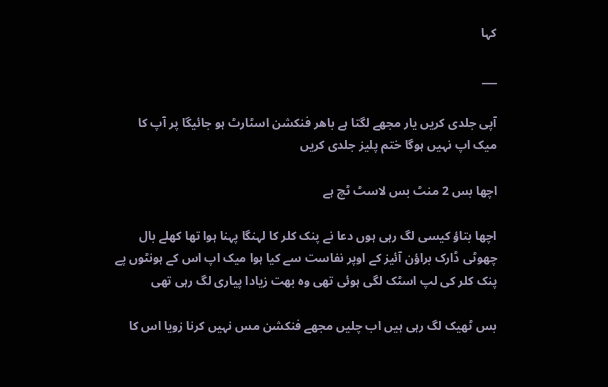کہا

___

آپی جلدی کریں یار مجھے لگتا ہے باھر فنکشن اسٹارٹ ہو جائیگا پر آپ کا میک اپ نہیں ہوگا ختم پلیز جلدی کریں

اچھا بس 2 منٹ بس لاسٹ ٹچ ہے

اچھا بتاؤ کیسی لگ رہی ہوں دعا نے پنک کلر کا لہنگا پہنا ہوا تھا کھلے بال چھوٹی ڈارک براؤن آئیز کے اوپر نفاست سے کیا ہوا میک اپ اس کے ہونٹوں پے پنک کلر کی لپ اسٹک لگی ہوئی تھی وہ بھت زیادا پیاری لگ رہی تھی

بس ٹھیک لگ رہی ہیں اب چلیں مجھے فنکشن مس نہیں کرنا زویا اس کا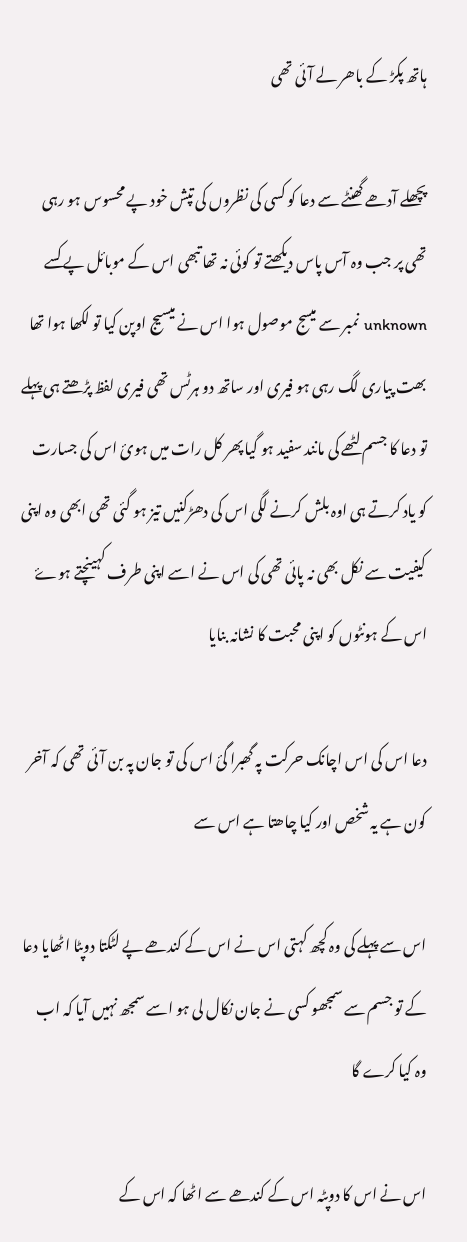ہاتھ پکڑ کے باھر لے آئی تھی

پچھلے آدھے گھنٹے سے دعا کو کسی کی نظروں کی تپش خود پے محسوس ہو رہی تھی پر جب وہ آس پاس دیکھتے تو کوئی نہ تھا تبھی اس کے موبائل پے کسے unknown نمبر سے میسج موصول ہوا اس نے میسیج اوپن کیا تو لکھا ہوا تھا بھت پیاری لگ رہی ہو فیری اور ساتھ دو ہرٹس تھی فیری لفظ پڑھتے ہی پہلے تو دعا کا جسم لٹھے کی مانند سفید ہو گیا پھر کل رات میں ہوئ اس کی جسارت کو یاد کرتے ہی اوہ بلش کرنے لگی اس کی دھڑکنیں تیز ہو گئی تھی ابھی وہ اپنی کیفیت سے نکل بھی نہ پائی تھی کی اس نے اسے اپنی طرف کہینچتے ہوۓ اس کے ہونٹوں کو اپنی محبت کا نشانہ بنایا

دعا اس کی اس اچانک حرکت پہ گھبرا گئ اس کی تو جان پہ بن آئی تھی کہ آخر کون ہے یہ شخص اور کیا چاھتا ہے اس سے

اس سے پہلے کی وہ کچھ کہتی اس نے اس کے کندھے پے لٹکتا دوپٹا اٹھایا دعا کے تو جسم سے سمجھو کسی نے جان نکال لی ہو اسے سمجھ نہیں آیا کہ اب وہ کیا کرے گا

اس نے اس کا دوپٹہ اس کے کندھے سے اٹھا کہ اس کے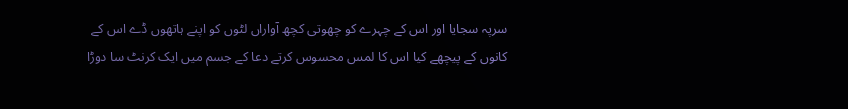سرپہ سجایا اور اس کے چہرے کو چھوتی کچھ آواراں لٹوں کو اپنے ہاتھوں ڈے اس کے کانوں کے پیچھے کیا اس کا لمس محسوس کرتے دعا کے جسم میں ایک کرنٹ سا دوڑا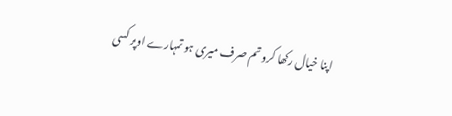اپنا خیال رکھا کرو تم صرف میری ہو تمہارے اوپر کسی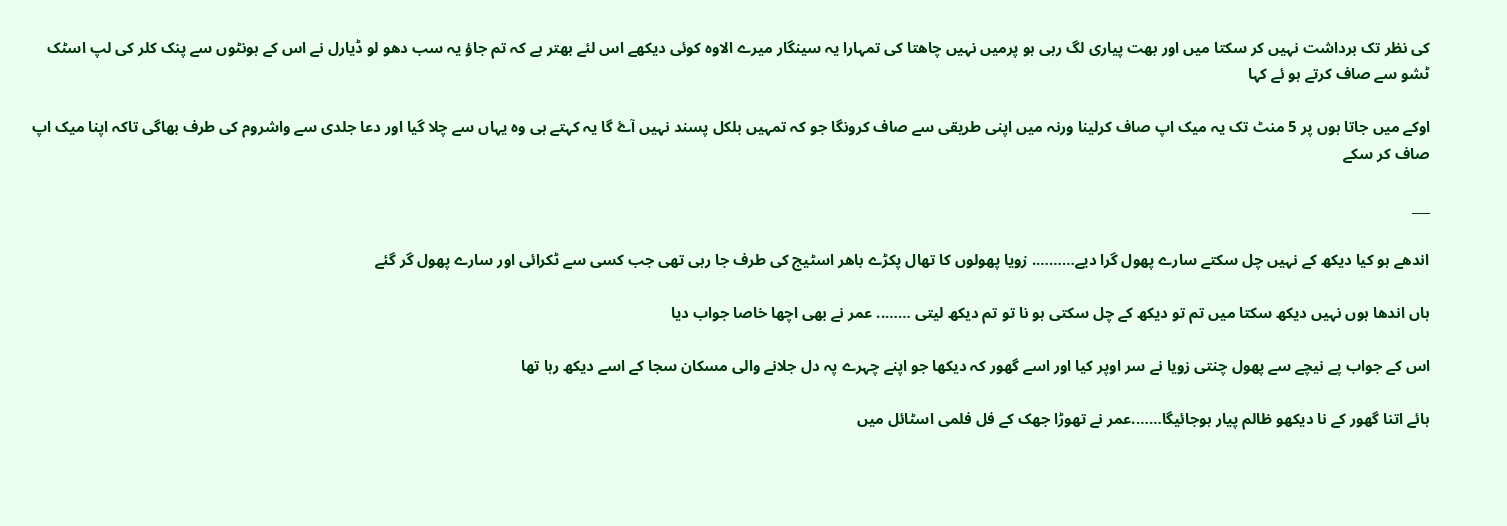کی نظر تک برداشت نہیں کر سکتا میں اور بھت پیاری لگ رہی ہو پرمیں نہیں چاھتا کی تمہارا یہ سینگار میرے الاوہ کوئی دیکھے اس لئے بھتر ہے کہ تم جاؤ یہ سب دھو لو ڈیارل نے اس کے ہونٹوں سے پنک کلر کی لپ اسٹک ٹشو سے صاف کرتے ہو ئے کہا

اوکے میں جاتا ہوں پر 5 منٹ تک یہ میک اپ صاف کرلینا ورنہ میں اپنی طریقی سے صاف کرونگا جو کہ تمہیں بلکل پسند نہیں آۓ گا یہ کہتے ہی وہ یہاں سے چلا گیا اور دعا جلدی سے واشروم کی طرف بھاگی تاکہ اپنا میک اپ صاف کر سکے

___

اندھے ہو کیا دیکھ کے نہیں چل سکتے سارے پھول گرا دیے………. زویا پھولوں کا تھال پکڑے باھر اسٹیج کی طرف جا رہی تھی جب کسی سے ٹکرائی اور سارے پھول گر گئے

ہاں اندھا ہوں نہیں دیکھ سکتا میں تم تو دیکھ کے چل سکتی ہو نا تو تم دیکھ لیتی …….. عمر نے بھی اچھا خاصا جواب دیا

اس کے جواب پے نیچے سے پھول چنتی زویا نے سر اوپر کیا اور اسے گھور کہ دیکھا جو اپنے چہرے پہ دل جلانے والی مسکان سجا کے اسے دیکھ رہا تھا

ہائے اتنا گھور کے نا دیکھو ظالم پیار ہوجائیگا…….عمر نے تھوڑا جھک کے فل فلمی اسٹائل میں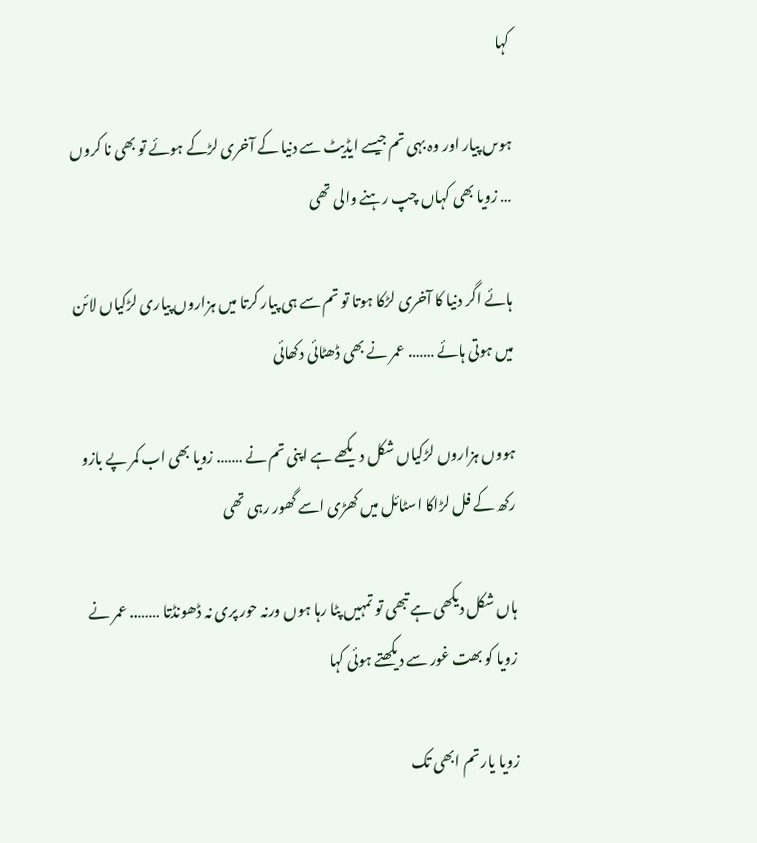کہا

ہوںں پیار اور وہ بہی تم جیسے ایڈیٹ سے دنیا کے آخری لڑکے ہوئے تو بھی نا کروں … زویا بھی کہاں چپ رہنے والی تھی

ہائے اگر دنیا کا آخری لڑکا ہوتا تو تم سے ہی پیار کرتا میں ہزاروں پیاری لڑکیاں لائن میں ہوتی ہائے ……. عمر نے بھی ڈھٹائی دکھائی

ہووں ہزاروں لڑکیاں شکل دیکھے ہے اپنی تم نے ……. زویا بھی اب کمر پے بازو رکھ کے فل لڑاکا اسٹائل میں کھڑی اسے گھور رہی تھی

ہاں شکل دیکھی ہے تبھی تو تمہیں پٹا رہا ہوں ورنہ حور پری نہ ڈھونڈتا …….. عمر نے زویا کو بھت غور سے دیکھتے ہوئی کہا

زویا یار تم ابھی تک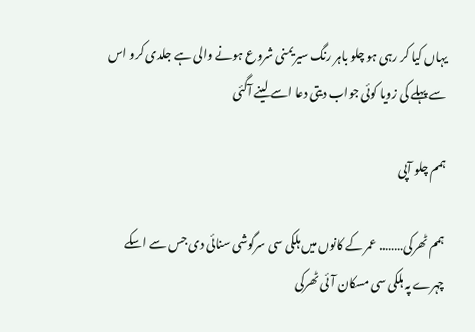یہاں کیا کر رہی ہو چلو باہر رنگ سیریمنی شروع ہونے والی ہے جلدی کرو اس سے پہلے کی زویا کوئی جواب دیتی دعا اسے لینے آگئی

ہمم چلو آپی

ہمم ٹھرکی…….. عمر کے کانوں میں ہلکی سی سرگوشی سنائی دی جس سے اسکے چہرے پہ ہلکی سی مسکان آئی ٹھرکی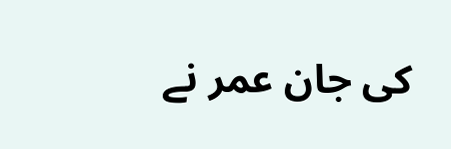کی جان عمر نے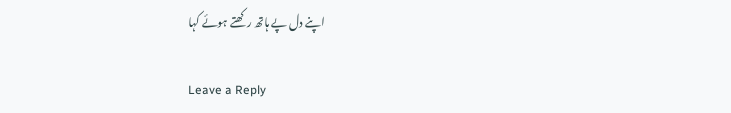اپنے دل پے ہاتھ رکھتے ہوئے کہا

Leave a Reply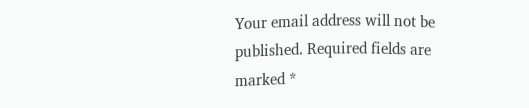Your email address will not be published. Required fields are marked *